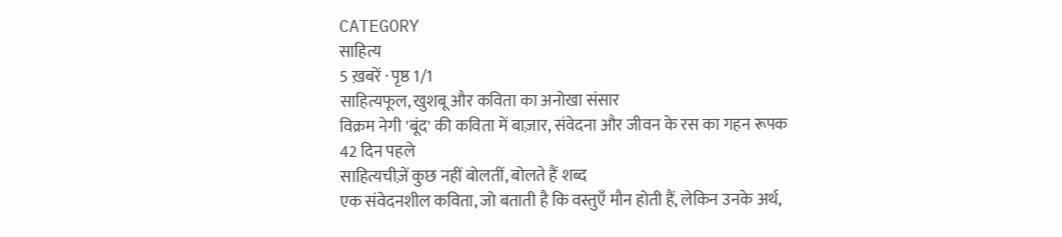CATEGORY
साहित्य
5 ख़बरें · पृष्ठ 1/1
साहित्यफूल, खुशबू और कविता का अनोखा संसार
विक्रम नेगी 'बूंद' की कविता में बाज़ार, संवेदना और जीवन के रस का गहन रूपक
42 दिन पहले
साहित्यचीज़ें कुछ नहीं बोलतीं, बोलते हैं शब्द
एक संवेदनशील कविता, जो बताती है कि वस्तुएँ मौन होती हैं, लेकिन उनके अर्थ,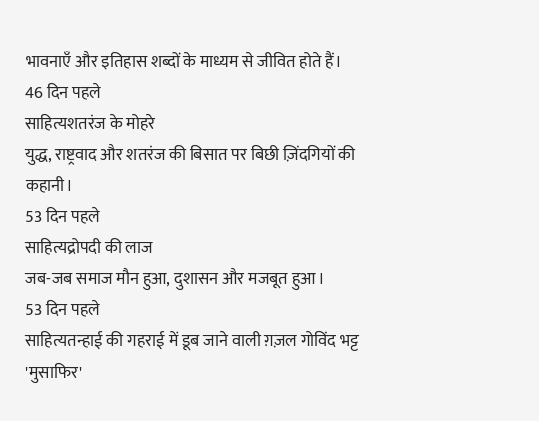भावनाएँ और इतिहास शब्दों के माध्यम से जीवित होते हैं।
46 दिन पहले
साहित्यशतरंज के मोहरे
युद्ध, राष्ट्रवाद और शतरंज की बिसात पर बिछी ज़िंदगियों की कहानी।
53 दिन पहले
साहित्यद्रोपदी की लाज
जब-जब समाज मौन हुआ, दुशासन और मजबूत हुआ।
53 दिन पहले
साहित्यतन्हाई की गहराई में डूब जाने वाली ग़ज़ल गोविंद भट्ट 'मुसाफिर'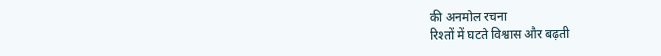की अनमोल रचना
रिश्तों में घटते विश्वास और बढ़ती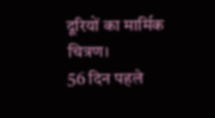दूरियों का मार्मिक चित्रण।
56 दिन पहले